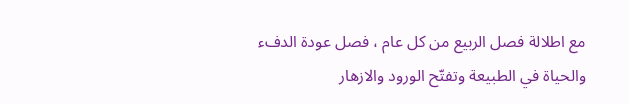مع اطلالة فصل الربيع من كل عام ، فصل عودة الدفء والحياة في الطبيعة وتفتّح الورود والازهار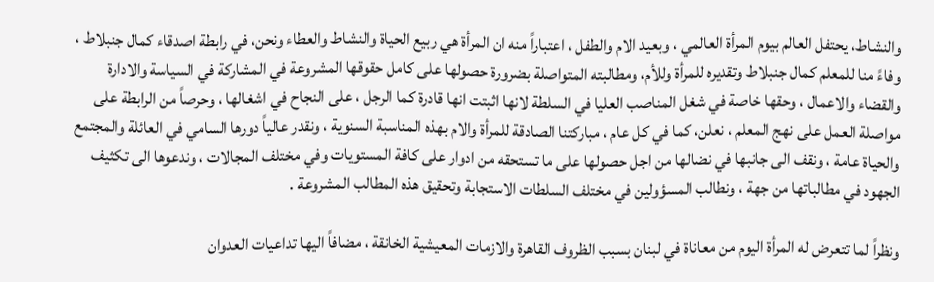والنشاط، يحتفل العالم بيوم المرأة العالمي ، وبعيد الام والطفل ، اعتباراً منه ان المرأة هي ربيع الحياة والنشاط والعطاء ونحن، في رابطة اصدقاء كمال جنبلاط ، وفاءً منا للمعلم كمال جنبلاط وتقديره للمرأة وللأم، ومطالبته المتواصلة بضرورة حصولها على كامل حقوقها المشروعة في المشاركة في السياسة والادارة والقضاء والاعمال ، وحقها خاصة في شغل المناصب العليا في السلطة لانها اثبتت انها قادرة كما الرجل ، على النجاح في اشغالها ، وحرصاً من الرابطة على مواصلة العمل على نهج المعلم ، نعلن، كما في كل عام ، مباركتنا الصادقة للمرأة والام بهذه المناسبة السنوية ، ونقدر عالياً دورها السامي في العائلة والمجتمع والحياة عامة ، ونقف الى جانبها في نضالها من اجل حصولها على ما تستحقه من ادوار على كافة المستويات وفي مختلف المجالات ، وندعوها الى تكثيف الجهود في مطالباتها من جهة ، ونطالب المسؤولين في مختلف السلطات الاستجابة وتحقيق هذه المطالب المشروعة .

ونظراً لما تتعرض له المرأة اليوم من معاناة في لبنان بسبب الظروف القاهرة والازمات المعيشية الخانقة ، مضافاً اليها تداعيات العدوان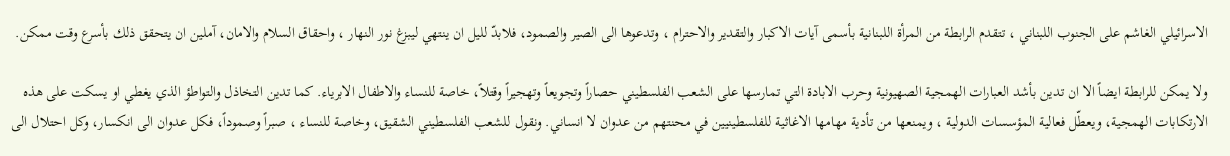الاسرائيلي الغاشم على الجنوب اللبناني ، تتقدم الرابطة من المرأة اللبنانية بأسمى آيات الاكبار والتقدير والاحترام ، وتدعوها الى الصير والصمود، فلابدّ لليل ان ينتهي ليبزغ نور النهار ، واحقاق السلام والامان، آملين ان يتحقق ذلك بأسرع وقت ممكن.

ولا يمكن للرابطة ايضاً الا ان تدين بأشد العبارات الهمجية الصهيونية وحرب الابادة التي تمارسها على الشعب الفلسطيني حصاراً وتجويعاً وتهجيراً وقتلاً، خاصة للنساء والاطفال الابرياء. كما تدين التخاذل والتواطؤ الذي يغطي او يسكت على هذه الارتكابات الهمجية، ويعطّل فعالية المؤسسات الدولية ، ويمنعها من تأدية مهامها الاغاثية للفلسطينيين في محنتهم من عدوان لا انساني. ونقول للشعب الفلسطيني الشقيق، وخاصة للنساء ، صبراً وصموداً، فكل عدوان الى انكسار، وكل احتلال الى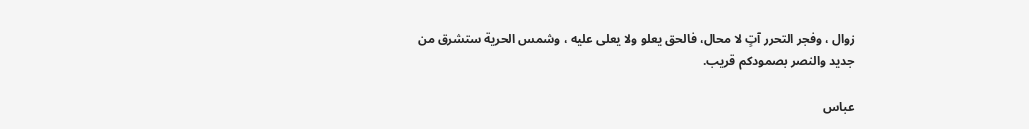زوال ، وفجر التحرر آتٍ لا محال، فالحق يعلو ولا يعلى عليه ، وشمس الحرية ستشرق من جديد والنصر بصمودكم قريب.

عباس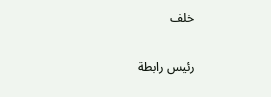خلف

رئيس رابطة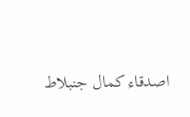اصدقاء كمال جنبلاط